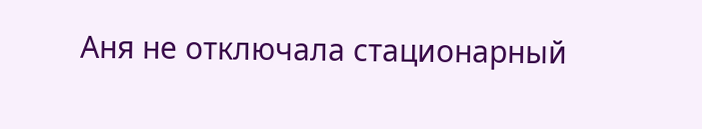Аня не отключала стационарный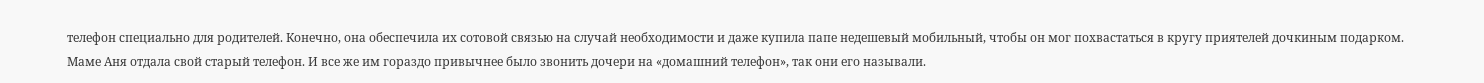телефон специально для родителей. Конечно, она обеспечила их сотовой связью на случай необходимости и даже купила папе недешевый мобильный, чтобы он мог похвастаться в кругу приятелей дочкиным подарком. Маме Аня отдала свой старый телефон. И все же им гораздо привычнее было звонить дочери на «домашний телефон», так они его называли.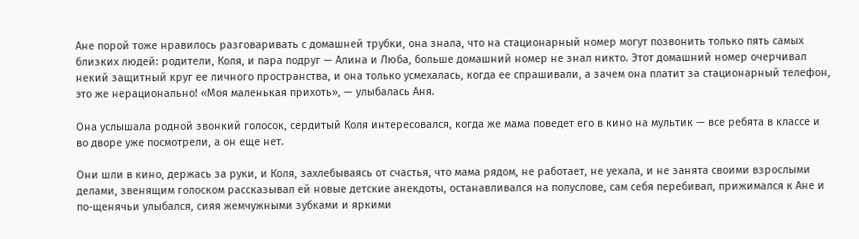Ане порой тоже нравилось разговаривать с домашней трубки, она знала, что на стационарный номер могут позвонить только пять самых близких людей: родители, Коля, и пара подруг — Алина и Люба, больше домашний номер не знал никто. Этот домашний номер очерчивал некий защитный круг ее личного пространства, и она только усмехалась, когда ее спрашивали, а зачем она платит за стационарный телефон, это же нерационально! «Моя маленькая прихоть», — улыбалась Аня.

Она услышала родной звонкий голосок, сердитый Коля интересовался, когда же мама поведет его в кино на мультик — все ребята в классе и во дворе уже посмотрели, а он еще нет.

Они шли в кино, держась за руки, и Коля, захлебываясь от счастья, что мама рядом, не работает, не уехала, и не занята своими взрослыми делами, звенящим голоском рассказывал ей новые детские анекдоты, останавливался на полуслове, сам себя перебивал, прижимался к Ане и по-щенячьи улыбался, сияя жемчужными зубками и яркими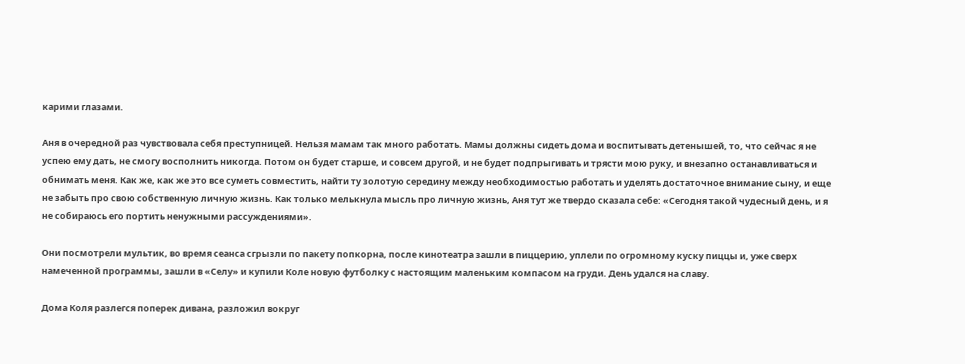карими глазами.

Аня в очередной раз чувствовала себя преступницей. Нельзя мамам так много работать. Мамы должны сидеть дома и воспитывать детенышей, то, что сейчас я не успею ему дать, не смогу восполнить никогда. Потом он будет старше, и совсем другой, и не будет подпрыгивать и трясти мою руку, и внезапно останавливаться и обнимать меня. Как же, как же это все суметь совместить, найти ту золотую середину между необходимостью работать и уделять достаточное внимание сыну, и еще не забыть про свою собственную личную жизнь. Как только мелькнула мысль про личную жизнь, Аня тут же твердо сказала себе: «Сегодня такой чудесный день, и я не собираюсь его портить ненужными рассуждениями».

Они посмотрели мультик, во время сеанса сгрызли по пакету попкорна, после кинотеатра зашли в пиццерию, уплели по огромному куску пиццы и, уже сверх намеченной программы, зашли в «Селу» и купили Коле новую футболку с настоящим маленьким компасом на груди. День удался на славу.

Дома Коля разлегся поперек дивана, разложил вокруг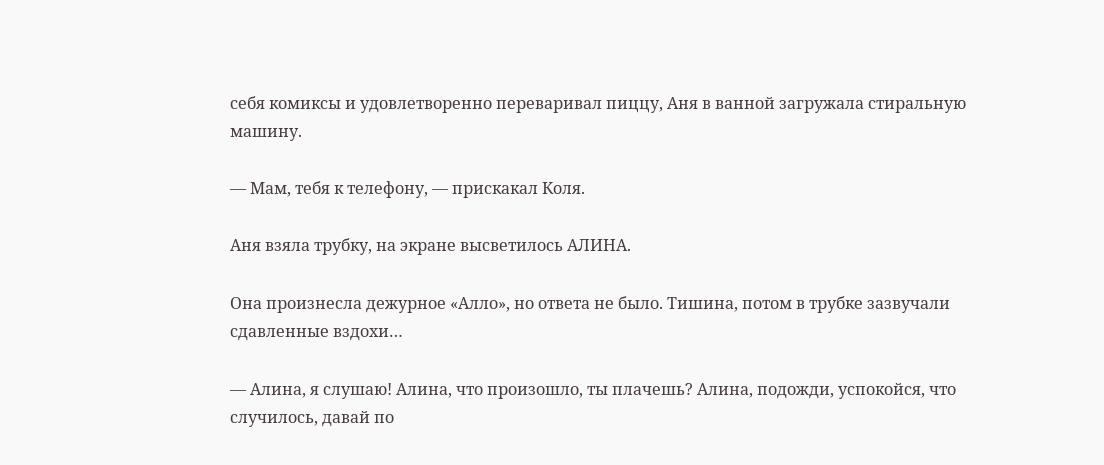себя комиксы и удовлетворенно переваривал пиццу, Аня в ванной загружала стиральную машину.

— Мам, тебя к телефону, — прискакал Коля.

Аня взяла трубку, на экране высветилось АЛИНА.

Она произнесла дежурное «Алло», но ответа не было. Тишина, потом в трубке зазвучали сдавленные вздохи…

— Алина, я слушаю! Алина, что произошло, ты плачешь? Алина, подожди, успокойся, что случилось, давай по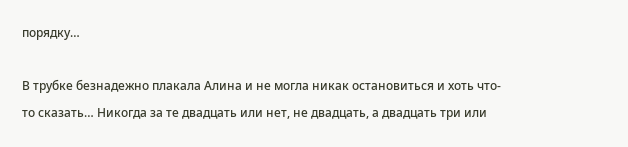порядку…

В трубке безнадежно плакала Алина и не могла никак остановиться и хоть что-то сказать… Никогда за те двадцать или нет, не двадцать, а двадцать три или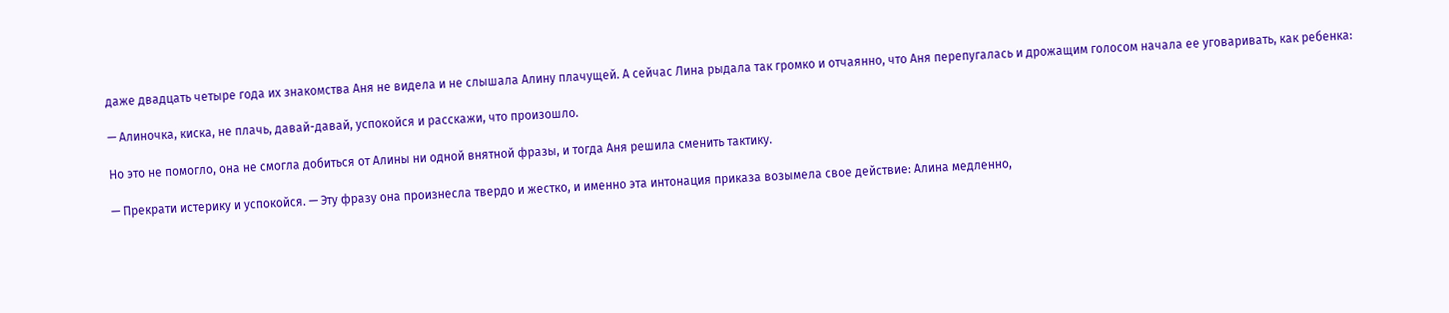даже двадцать четыре года их знакомства Аня не видела и не слышала Алину плачущей. А сейчас Лина рыдала так громко и отчаянно, что Аня перепугалась и дрожащим голосом начала ее уговаривать, как ребенка:

— Алиночка, киска, не плачь, давай-давай, успокойся и расскажи, что произошло.

Но это не помогло, она не смогла добиться от Алины ни одной внятной фразы, и тогда Аня решила сменить тактику.

— Прекрати истерику и успокойся. — Эту фразу она произнесла твердо и жестко, и именно эта интонация приказа возымела свое действие: Алина медленно,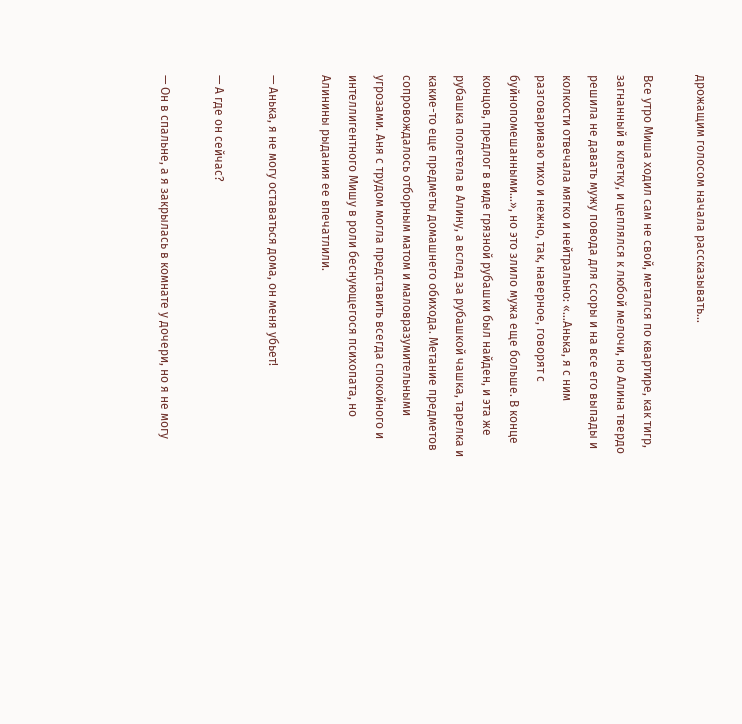дрожащим голосом начала рассказывать…

Все утро Миша ходил сам не свой, метался по квартире, как тигр, загнанный в клетку, и цеплялся к любой мелочи, но Алина твердо решила не давать мужу повода для ссоры и на все его выпады и колкости отвечала мягко и нейтрально: «…Анька, я с ним разговариваю тихо и нежно, так, наверное, говорят с буйнопомешанными…», но это злило мужа еще больше. В конце концов, предлог в виде грязной рубашки был найден, и эта же рубашка полетела в Алину, а вслед за рубашкой чашка, тарелка и какие-то еще предметы домашнего обихода. Метание предметов сопровождалось отборным матом и маловразумительными угрозами. Аня с трудом могла представить всегда спокойного и интеллигентного Мишу в роли беснующегося психопата, но Алинины рыдания ее впечатлили.

— Анька, я не могу оставаться дома, он меня убьет!

— А где он сейчас?

— Он в спальне, а я закрылась в комнате у дочери, но я не могу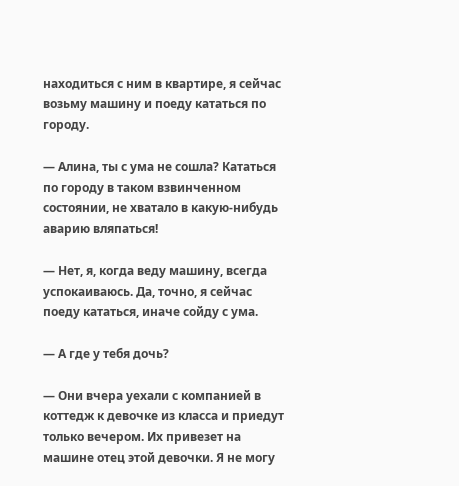находиться с ним в квартире, я сейчас возьму машину и поеду кататься по городу.

— Алина, ты с ума не сошла? Кататься по городу в таком взвинченном состоянии, не хватало в какую-нибудь аварию вляпаться!

— Нет, я, когда веду машину, всегда успокаиваюсь. Да, точно, я сейчас поеду кататься, иначе сойду с ума.

— А где у тебя дочь?

— Они вчера уехали с компанией в коттедж к девочке из класса и приедут только вечером. Их привезет на машине отец этой девочки. Я не могу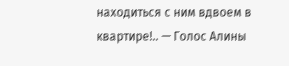находиться с ним вдвоем в квартире!.. — Голос Алины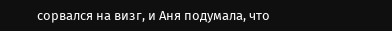сорвался на визг, и Аня подумала, что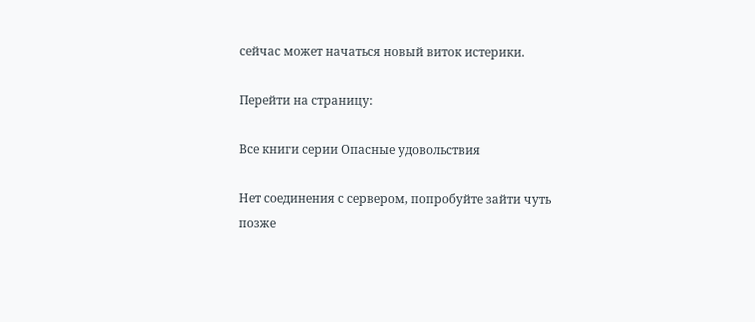сейчас может начаться новый виток истерики.

Перейти на страницу:

Все книги серии Опасные удовольствия

Нет соединения с сервером, попробуйте зайти чуть позже